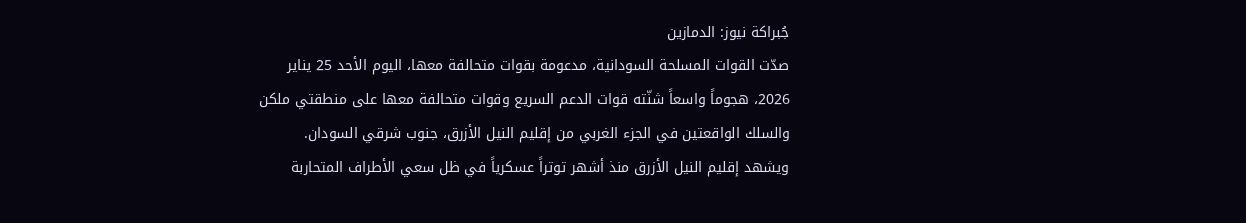جُبراكة نيوز: الدمازين
صدّت القوات المسلحة السودانية، مدعومة بقوات متحالفة معها، اليوم الأحد 25 يناير 2026، هجوماً واسعاً شنّته قوات الدعم السريع وقوات متحالفة معها على منطقتي ملكن والسلك الواقعتين في الجزء الغربي من إقليم النيل الأزرق، جنوب شرقي السودان.
ويشهد إقليم النيل الأزرق منذ أشهر توتراً عسكرياً في ظل سعي الأطراف المتحاربة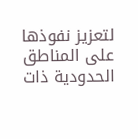لتعزيز نفوذها على المناطق الحدودية ذات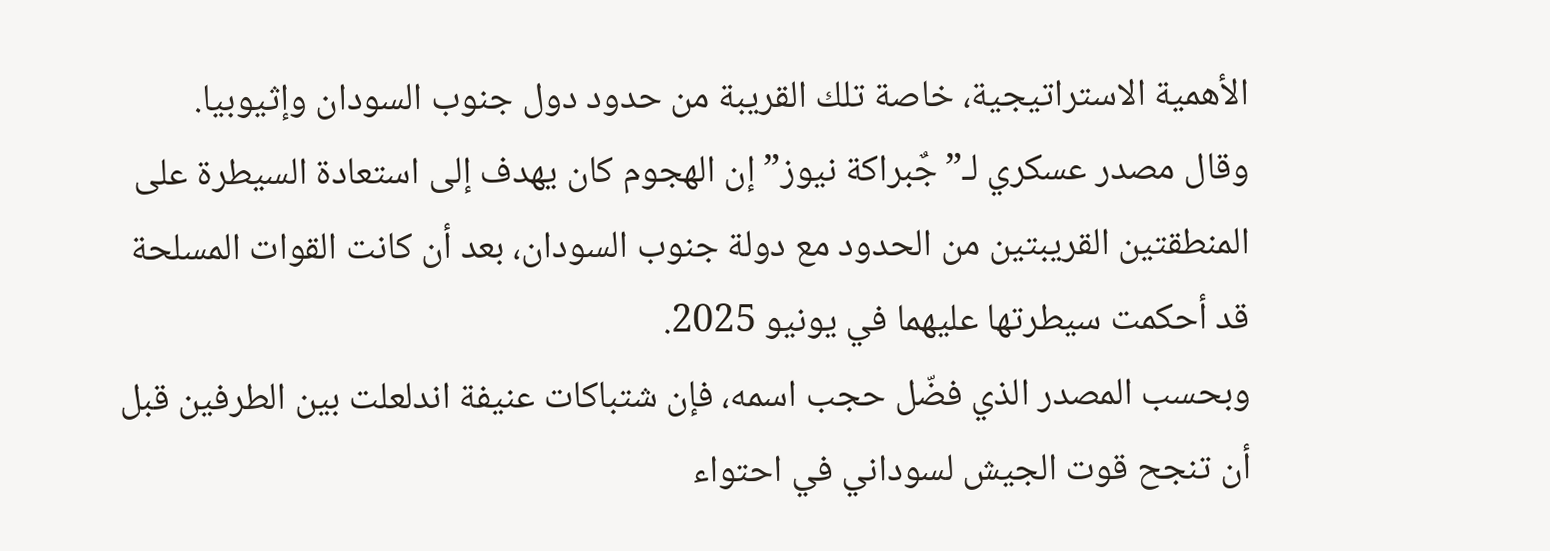الأهمية الاستراتيجية، خاصة تلك القريبة من حدود دول جنوب السودان وإثيوبيا.
وقال مصدر عسكري لـ”جٌبراكة نيوز” إن الهجوم كان يهدف إلى استعادة السيطرة على المنطقتين القريبتين من الحدود مع دولة جنوب السودان، بعد أن كانت القوات المسلحة قد أحكمت سيطرتها عليهما في يونيو 2025.
وبحسب المصدر الذي فضّل حجب اسمه، فإن شتباكات عنيفة اندلعلت بين الطرفين قبل أن تنجح قوت الجيش لسوداني في احتواء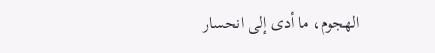الهجوم، ما أدى إلى انحسار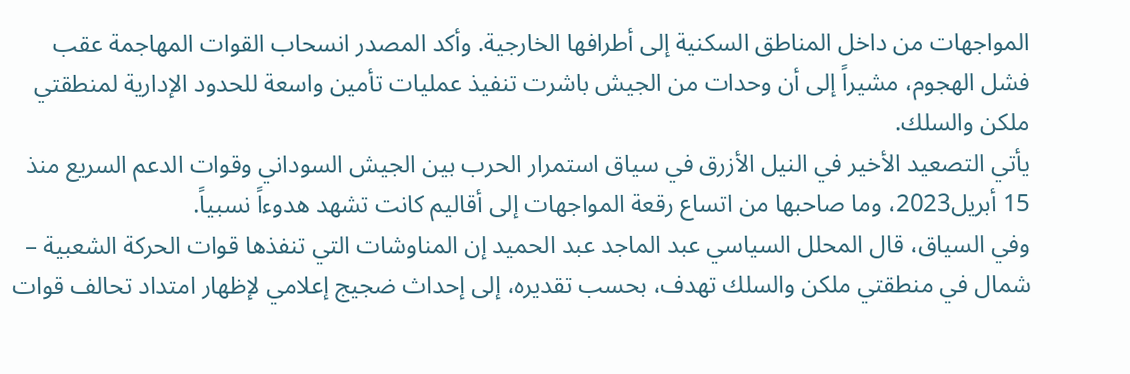المواجهات من داخل المناطق السكنية إلى أطرافها الخارجية. وأكد المصدر انسحاب القوات المهاجمة عقب فشل الهجوم، مشيراً إلى أن وحدات من الجيش باشرت تنفيذ عمليات تأمين واسعة للحدود الإدارية لمنطقتي ملكن والسلك.
يأتي التصعيد الأخير في النيل الأزرق في سياق استمرار الحرب بين الجيش السوداني وقوات الدعم السريع منذ 15 أبريل2023، وما صاحبها من اتساع رقعة المواجهات إلى أقاليم كانت تشهد هدوءاً نسبياً.
وفي السياق، قال المحلل السياسي عبد الماجد عبد الحميد إن المناوشات التي تنفذها قوات الحركة الشعبية – شمال في منطقتي ملكن والسلك تهدف، بحسب تقديره، إلى إحداث ضجيج إعلامي لإظهار امتداد تحالف قوات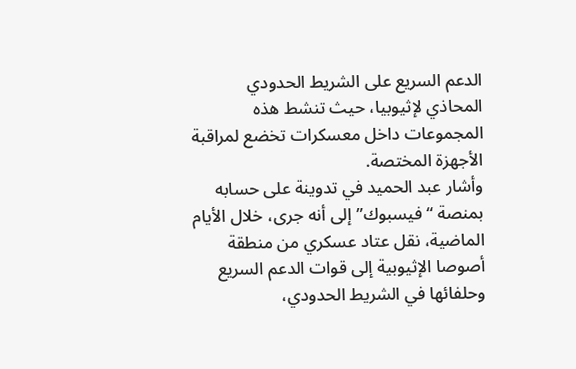الدعم السريع على الشريط الحدودي المحاذي لإثيوبيا، حيث تنشط هذه المجموعات داخل معسكرات تخضع لمراقبة الأجهزة المختصة.
وأشار عبد الحميد في تدوينة على حسابه بمنصة “فيسبوك” إلى أنه جرى، خلال الأيام الماضية، نقل عتاد عسكري من منطقة أصوصا الإثيوبية إلى قوات الدعم السريع وحلفائها في الشريط الحدودي،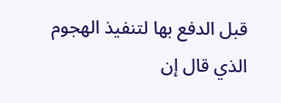قبل الدفع بها لتنفيذ الهجوم الذي قال إن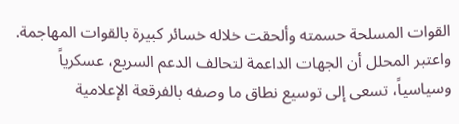القوات المسلحة حسمته وألحقت خلاله خسائر كبيرة بالقوات المهاجمة.
واعتبر المحلل أن الجهات الداعمة لتحالف الدعم السريع، عسكرياً وسياسياً، تسعى إلى توسيع نطاق ما وصفه بالفرقعة الإعلامية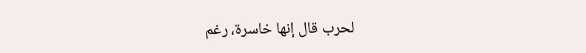لحرب قال إنها خاسرة، رغم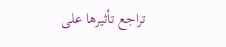تراجع تأثيرها على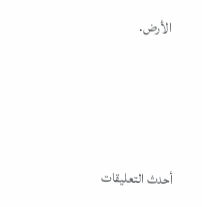الأرض.




أحدث التعليقات